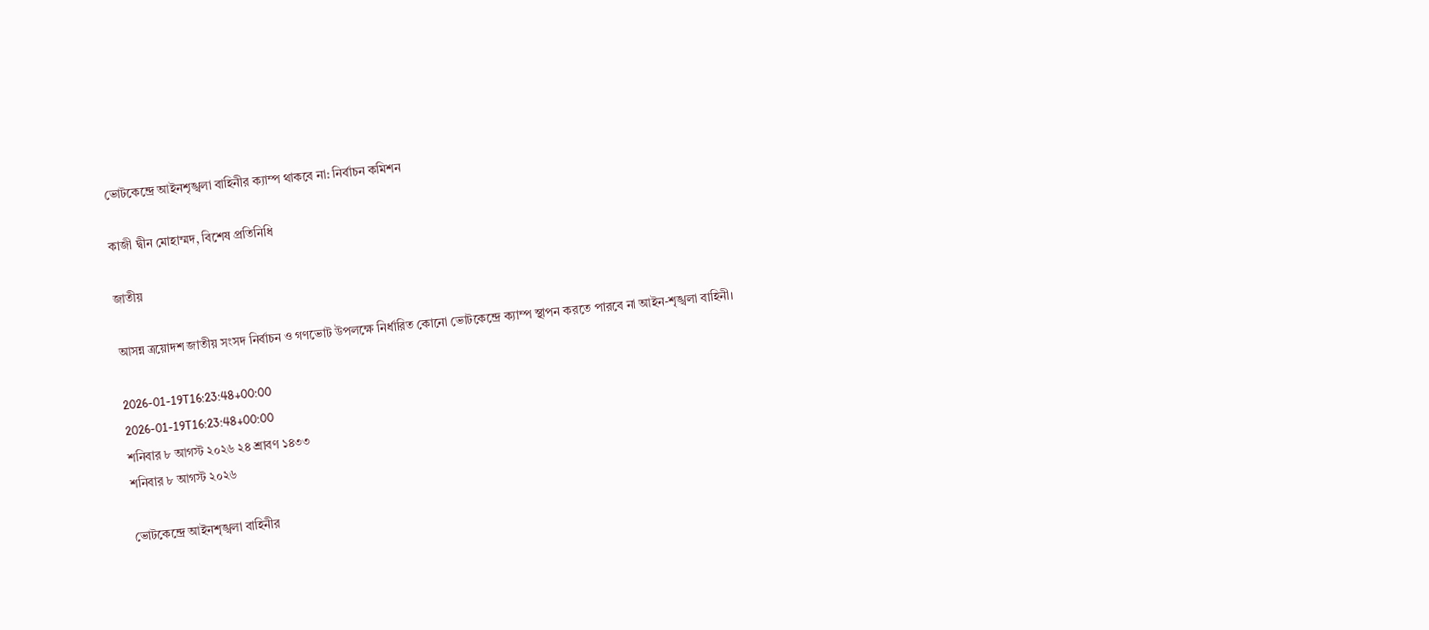ভোটকেন্দ্রে আইনশৃঙ্খলা বাহিনীর ক্যাম্প থাকবে না: নির্বাচন কমিশন

কাজী দ্বীন মোহাম্মদ, বিশেষ প্রতিনিধি

জাতীয়

আসন্ন ত্রয়োদশ জাতীয় সংসদ নির্বাচন ও গণভোট উপলক্ষে নির্ধারিত কোনো ভোটকেন্দ্রে ক্যাম্প স্থাপন করতে পারবে না আইন-শৃঙ্খলা বাহিনী।

2026-01-19T16:23:48+00:00
2026-01-19T16:23:48+00:00
শনিবার ৮ আগস্ট ২০২৬ ২৪ শ্রাবণ ১৪৩৩
শনিবার ৮ আগস্ট ২০২৬

ভোটকেন্দ্রে আইনশৃঙ্খলা বাহিনীর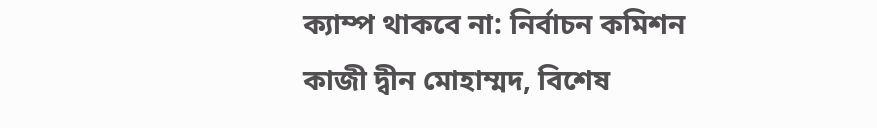ক্যাম্প থাকবে না: নির্বাচন কমিশন
কাজী দ্বীন মোহাম্মদ, বিশেষ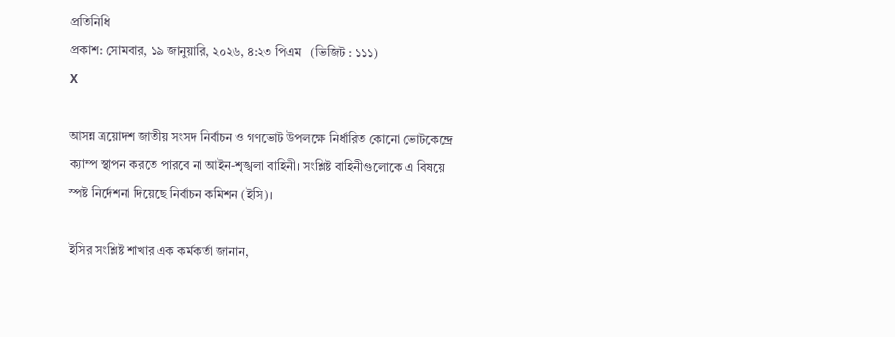প্রতিনিধি
প্রকাশ: সোমবার, ১৯ জানুয়ারি, ২০২৬, ৪:২৩ পিএম   (ভিজিট : ১১১)
X

আসন্ন ত্রয়োদশ জাতীয় সংসদ নির্বাচন ও গণভোট উপলক্ষে নির্ধারিত কোনো ভোটকেন্দ্রে ক্যাম্প স্থাপন করতে পারবে না আইন-শৃঙ্খলা বাহিনী। সংশ্লিষ্ট বাহিনীগুলোকে এ বিষয়ে স্পষ্ট নির্দেশনা দিয়েছে নির্বাচন কমিশন (ইসি)।

ইসির সংশ্লিষ্ট শাখার এক কর্মকর্তা জানান,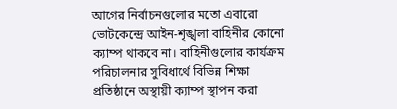আগের নির্বাচনগুলোর মতো এবারো ভোটকেন্দ্রে আইন-শৃঙ্খলা বাহিনীর কোনো ক্যাম্প থাকবে না। বাহিনীগুলোর কার্যক্রম পরিচালনার সুবিধার্থে বিভিন্ন শিক্ষা প্রতিষ্ঠানে অস্থায়ী ক্যাম্প স্থাপন করা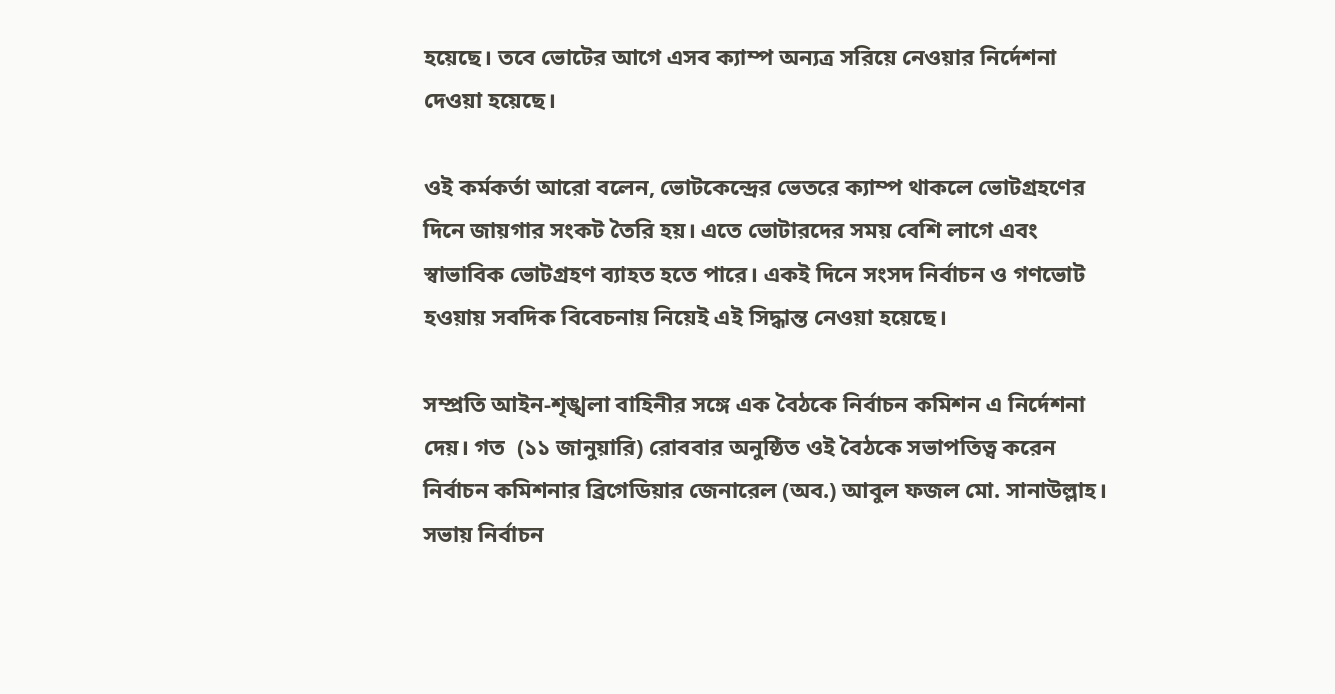হয়েছে। তবে ভোটের আগে এসব ক্যাম্প অন্যত্র সরিয়ে নেওয়ার নির্দেশনা দেওয়া হয়েছে।

ওই কর্মকর্তা আরো বলেন, ভোটকেন্দ্রের ভেতরে ক্যাম্প থাকলে ভোটগ্রহণের দিনে জায়গার সংকট তৈরি হয়। এতে ভোটারদের সময় বেশি লাগে এবং স্বাভাবিক ভোটগ্রহণ ব্যাহত হতে পারে। একই দিনে সংসদ নির্বাচন ও গণভোট হওয়ায় সবদিক বিবেচনায় নিয়েই এই সিদ্ধান্ত নেওয়া হয়েছে।

সম্প্রতি আইন-শৃঙ্খলা বাহিনীর সঙ্গে এক বৈঠকে নির্বাচন কমিশন এ নির্দেশনা দেয়। গত  (১১ জানুয়ারি) রোববার অনুষ্ঠিত ওই বৈঠকে সভাপতিত্ব করেন নির্বাচন কমিশনার ব্রিগেডিয়ার জেনারেল (অব.) আবুল ফজল মো. সানাউল্লাহ। সভায় নির্বাচন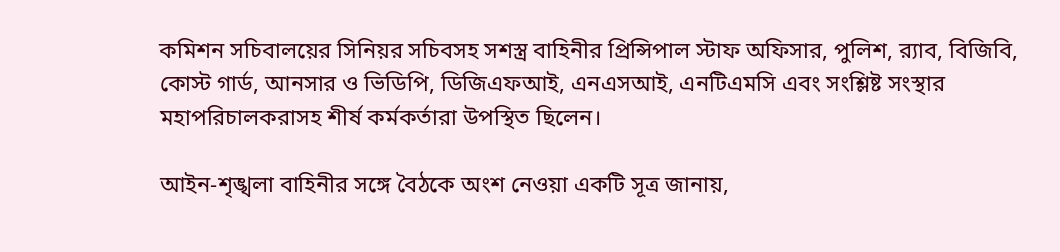কমিশন সচিবালয়ের সিনিয়র সচিবসহ সশস্ত্র বাহিনীর প্রিন্সিপাল স্টাফ অফিসার, পুলিশ, র‍্যাব, বিজিবি, কোস্ট গার্ড, আনসার ও ভিডিপি, ডিজিএফআই, এনএসআই, এনটিএমসি এবং সংশ্লিষ্ট সংস্থার মহাপরিচালকরাসহ শীর্ষ কর্মকর্তারা উপস্থিত ছিলেন।

আইন-শৃঙ্খলা বাহিনীর সঙ্গে বৈঠকে অংশ নেওয়া একটি সূত্র জানায়,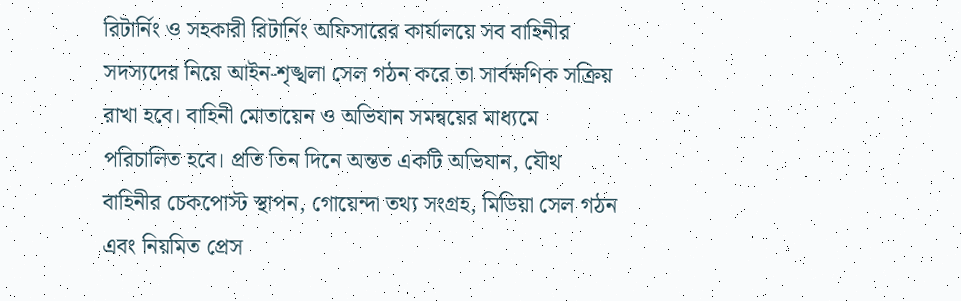রিটার্নিং ও সহকারী রিটার্নিং অফিসারের কার্যালয়ে সব বাহিনীর সদস্যদের নিয়ে আইন-শৃঙ্খলা সেল গঠন করে তা সার্বক্ষণিক সক্রিয় রাখা হবে। বাহিনী মোতায়েন ও অভিযান সমন্বয়ের মাধ্যমে পরিচালিত হবে। প্রতি তিন দিনে অন্তত একটি অভিযান, যৌথ বাহিনীর চেকপোস্ট স্থাপন, গোয়েন্দা তথ্য সংগ্রহ, মিডিয়া সেল গঠন এবং নিয়মিত প্রেস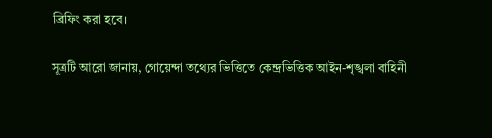ব্রিফিং করা হবে।

সূত্রটি আরো জানায়, গোয়েন্দা তথ্যের ভিত্তিতে কেন্দ্রভিত্তিক আইন-শৃঙ্খলা বাহিনী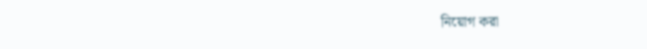নিয়োগ করা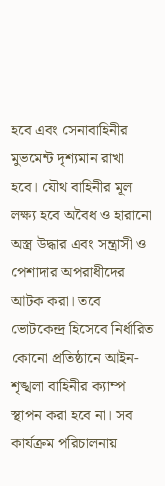হবে এবং সেনাবাহিনীর মুভমেন্ট দৃশ্যমান রাখা হবে। যৌথ বাহিনীর মূল লক্ষ্য হবে অবৈধ ও হারানো অস্ত্র উদ্ধার এবং সন্ত্রাসী ও পেশাদার অপরাধীদের আটক করা। তবে ভোটকেন্দ্র হিসেবে নির্ধারিত কোনো প্রতিষ্ঠানে আইন-শৃঙ্খলা বাহিনীর ক্যাম্প স্থাপন করা হবে না। সব কার্যক্রম পরিচালনায়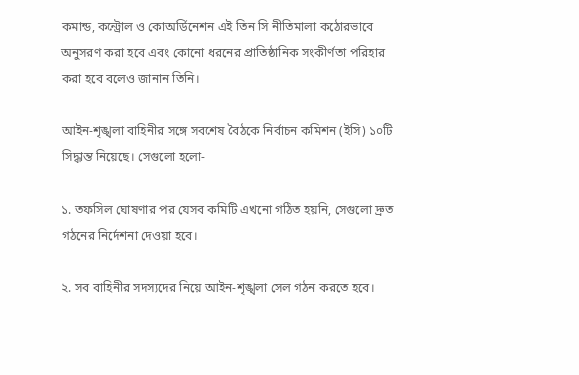কমান্ড, কন্ট্রোল ও কোঅর্ডিনেশন এই তিন সি নীতিমালা কঠোরভাবে অনুসরণ করা হবে এবং কোনো ধরনের প্রাতিষ্ঠানিক সংকীর্ণতা পরিহার করা হবে বলেও জানান তিনি।

আইন-শৃঙ্খলা বাহিনীর সঙ্গে সবশেষ বৈঠকে নির্বাচন কমিশন (ইসি) ১০টি সিদ্ধান্ত নিয়েছে। সেগুলো হলো-

১. তফসিল ঘোষণার পর যেসব কমিটি এখনো গঠিত হয়নি, সেগুলো দ্রুত গঠনের নির্দেশনা দেওয়া হবে।

২. সব বাহিনীর সদস্যদের নিয়ে আইন-শৃঙ্খলা সেল গঠন করতে হবে।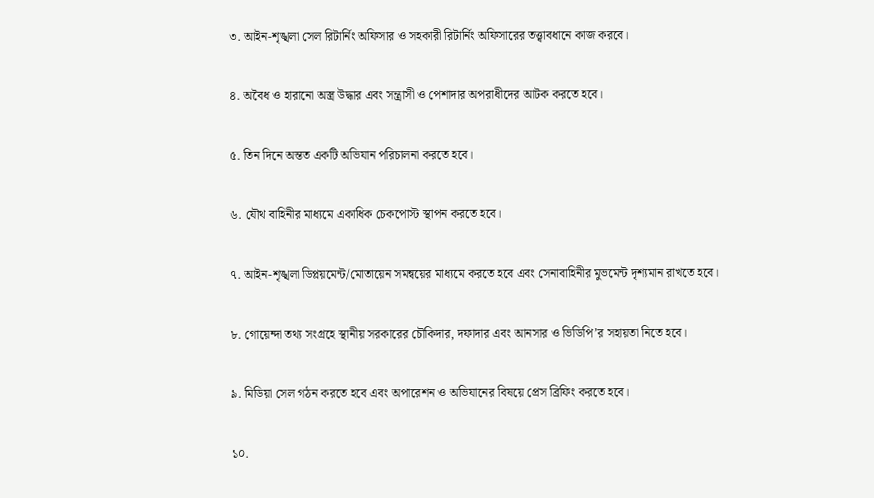৩. আইন-শৃঙ্খলা সেল রিটার্নিং অফিসার ও সহকারী রিটার্নিং অফিসারের তত্ত্বাবধানে কাজ করবে।

৪. অবৈধ ও হারানো অস্ত্র উদ্ধার এবং সন্ত্রাসী ও পেশাদার অপরাধীদের আটক করতে হবে।

৫. তিন দিনে অন্তত একটি অভিযান পরিচালনা করতে হবে।

৬. যৌথ বাহিনীর মাধ্যমে একাধিক চেকপোস্ট স্থাপন করতে হবে।

৭. আইন-শৃঙ্খলা ডিপ্লয়মেন্ট/মোতায়েন সমন্বয়ের মাধ্যমে করতে হবে এবং সেনাবাহিনীর মুভমেন্ট দৃশ্যমান রাখতে হবে।

৮. গোয়েন্দা তথ্য সংগ্রহে স্থানীয় সরকারের চৌকিদার, দফাদার এবং আনসার ও ভিডিপি’র সহায়তা নিতে হবে।

৯. মিডিয়া সেল গঠন করতে হবে এবং অপারেশন ও অভিযানের বিষয়ে প্রেস ব্রিফিং করতে হবে।

১০.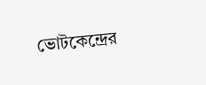ভোটকেন্দ্রের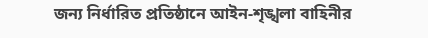জন্য নির্ধারিত প্রতিষ্ঠানে আইন-শৃঙ্খলা বাহিনীর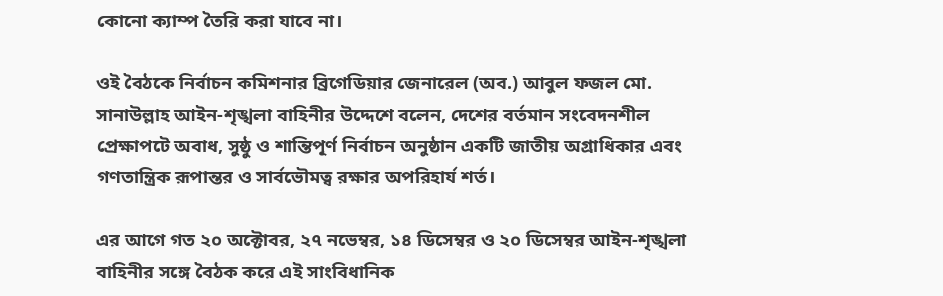কোনো ক্যাম্প তৈরি করা যাবে না।

ওই বৈঠকে নির্বাচন কমিশনার ব্রিগেডিয়ার জেনারেল (অব.) আবুল ফজল মো. সানাউল্লাহ আইন-শৃঙ্খলা বাহিনীর উদ্দেশে বলেন, দেশের বর্তমান সংবেদনশীল প্রেক্ষাপটে অবাধ, সুষ্ঠু ও শান্তিপূর্ণ নির্বাচন অনুষ্ঠান একটি জাতীয় অগ্রাধিকার এবং গণতান্ত্রিক রূপান্তর ও সার্বভৌমত্ব রক্ষার অপরিহার্য শর্ত।

এর আগে গত ২০ অক্টোবর, ২৭ নভেম্বর, ১৪ ডিসেম্বর ও ২০ ডিসেম্বর আইন-শৃঙ্খলা বাহিনীর সঙ্গে বৈঠক করে এই সাংবিধানিক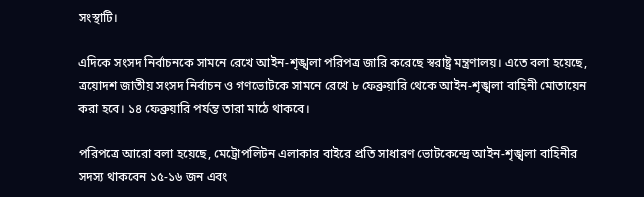সংস্থাটি।

এদিকে সংসদ নির্বাচনকে সামনে রেখে আইন-শৃঙ্খলা পরিপত্র জারি করেছে স্বরাষ্ট্র মন্ত্রণালয়। এতে বলা হয়েছে, ত্রয়োদশ জাতীয় সংসদ নির্বাচন ও গণভোটকে সামনে রেখে ৮ ফেব্রুয়ারি থেকে আইন-শৃঙ্খলা বাহিনী মোতায়েন করা হবে। ১৪ ফেব্রুয়ারি পর্যন্ত তারা মাঠে থাকবে।

পরিপত্রে আরো বলা হয়েছে, মেট্রোপলিটন এলাকার বাইরে প্রতি সাধারণ ভোটকেন্দ্রে আইন-শৃঙ্খলা বাহিনীর সদস্য থাকবেন ১৫-১৬ জন এবং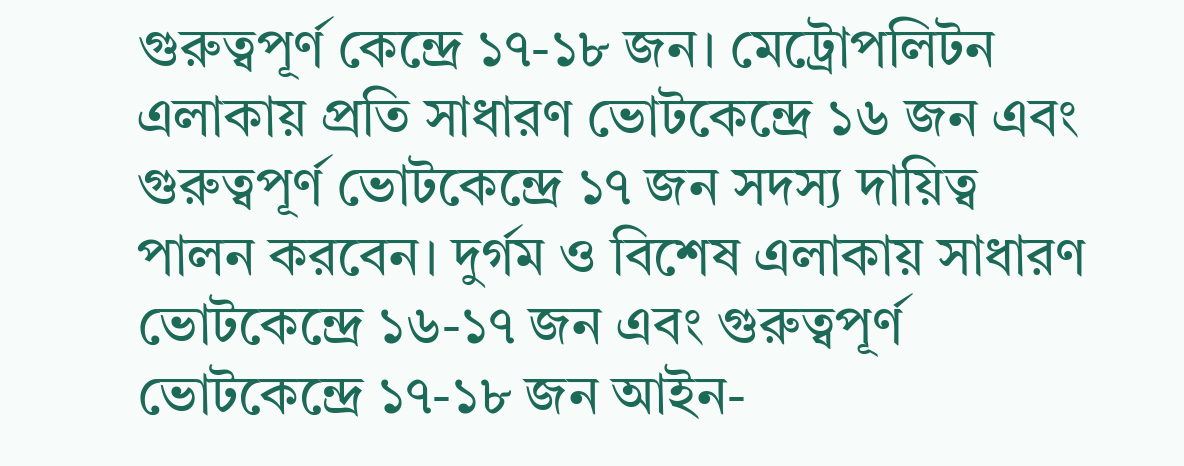গুরুত্বপূর্ণ কেন্দ্রে ১৭-১৮ জন। মেট্রোপলিটন এলাকায় প্রতি সাধারণ ভোটকেন্দ্রে ১৬ জন এবং গুরুত্বপূর্ণ ভোটকেন্দ্রে ১৭ জন সদস্য দায়িত্ব পালন করবেন। দুর্গম ও বিশেষ এলাকায় সাধারণ ভোটকেন্দ্রে ১৬-১৭ জন এবং গুরুত্বপূর্ণ ভোটকেন্দ্রে ১৭-১৮ জন আইন-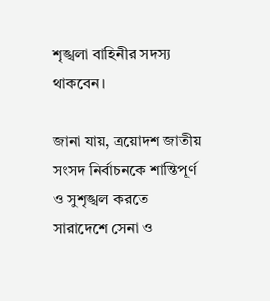শৃঙ্খলা বাহিনীর সদস্য থাকবেন।

জানা যায়, ত্রয়োদশ জাতীয় সংসদ নির্বাচনকে শান্তিপূর্ণ ও সুশৃঙ্খল করতে সারাদেশে সেনা ও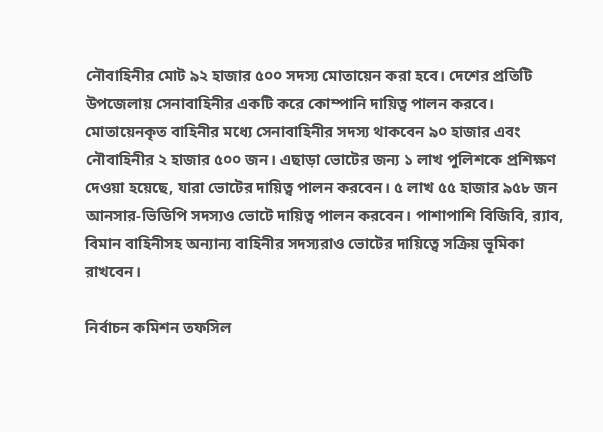নৌবাহিনীর মোট ৯২ হাজার ৫০০ সদস্য মোতায়েন করা হবে। দেশের প্রতিটি উপজেলায় সেনাবাহিনীর একটি করে কোম্পানি দায়িত্ব পালন করবে। মোতায়েনকৃত বাহিনীর মধ্যে সেনাবাহিনীর সদস্য থাকবেন ৯০ হাজার এবং নৌবাহিনীর ২ হাজার ৫০০ জন। এছাড়া ভোটের জন্য ১ লাখ পুলিশকে প্রশিক্ষণ দেওয়া হয়েছে, যারা ভোটের দায়িত্ব পালন করবেন। ৫ লাখ ৫৫ হাজার ৯৫৮ জন আনসার-ভিডিপি সদস্যও ভোটে দায়িত্ব পালন করবেন। পাশাপাশি বিজিবি, র‍্যাব, বিমান বাহিনীসহ অন্যান্য বাহিনীর সদস্যরাও ভোটের দায়িত্বে সক্রিয় ভূমিকা রাখবেন।

নির্বাচন কমিশন তফসিল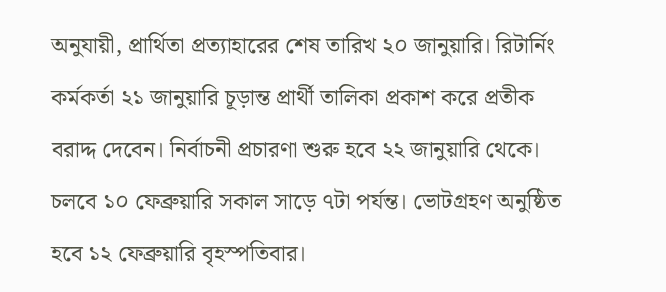অনুযায়ী, প্রার্থিতা প্রত্যাহারের শেষ তারিখ ২০ জানুয়ারি। রিটার্নিং কর্মকর্তা ২১ জানুয়ারি চূড়ান্ত প্রার্থী তালিকা প্রকাশ করে প্রতীক বরাদ্দ দেবেন। নির্বাচনী প্রচারণা শুরু হবে ২২ জানুয়ারি থেকে। চলবে ১০ ফেব্রুয়ারি সকাল সাড়ে ৭টা পর্যন্ত। ভোটগ্রহণ অনুষ্ঠিত হবে ১২ ফেব্রুয়ারি বৃহস্পতিবার।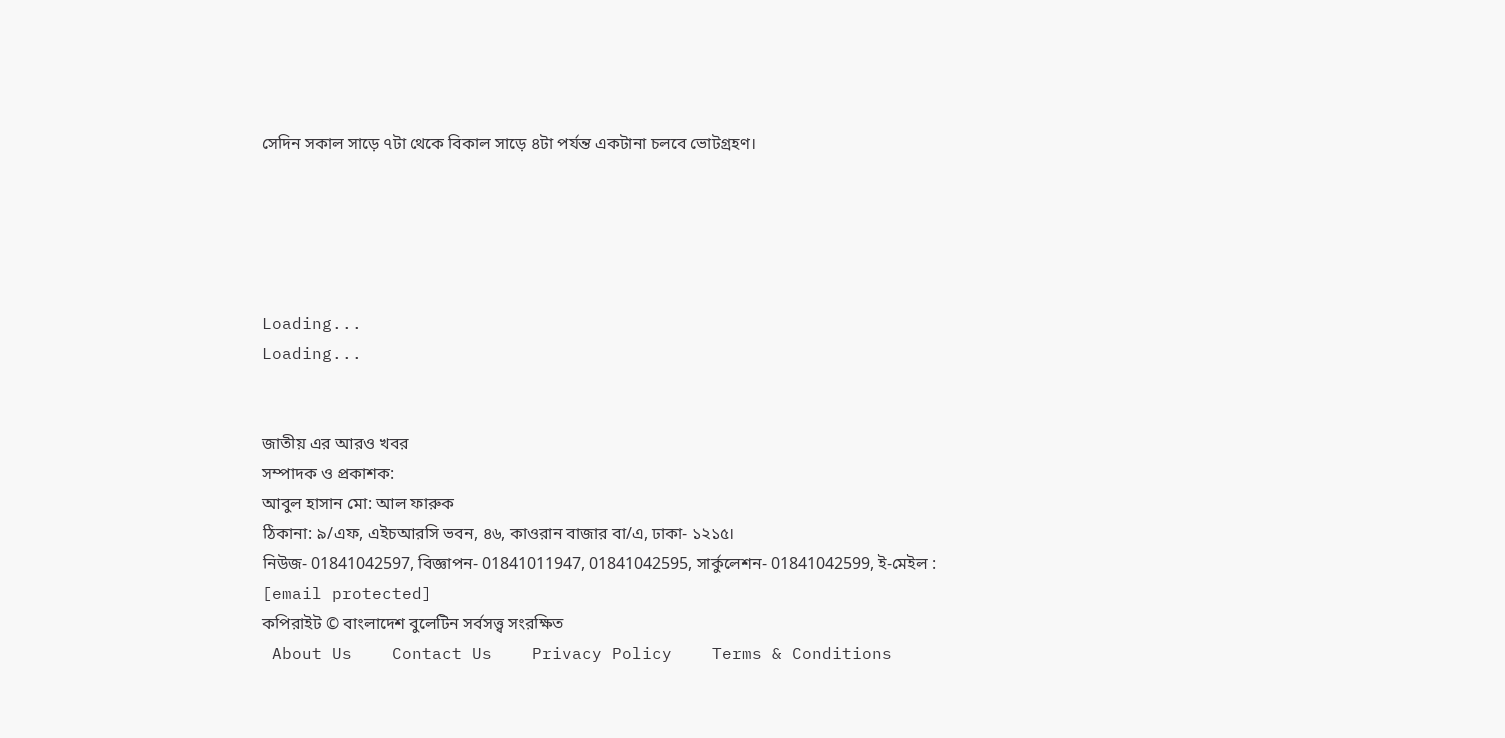সেদিন সকাল সাড়ে ৭টা থেকে বিকাল সাড়ে ৪টা পর্যন্ত একটানা চলবে ভোটগ্রহণ।





Loading...
Loading...


জাতীয় এর আরও খবর
সম্পাদক ও প্রকাশক:
আবুল হাসান মো: আল ফারুক
ঠিকানা: ৯/এফ, এইচআরসি ভবন, ৪৬, কাওরান বাজার বা/এ, ঢাকা- ১২১৫।
নিউজ- 01841042597, বিজ্ঞাপন- 01841011947, 01841042595, সার্কুলেশন- 01841042599, ই-মেইল : [email protected]
কপিরাইট © বাংলাদেশ বুলেটিন সর্বসত্ত্ব সংরক্ষিত
 About Us    Contact Us    Privacy Policy    Terms & Conditions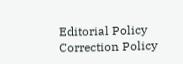Editorial Policy    Correction Policy